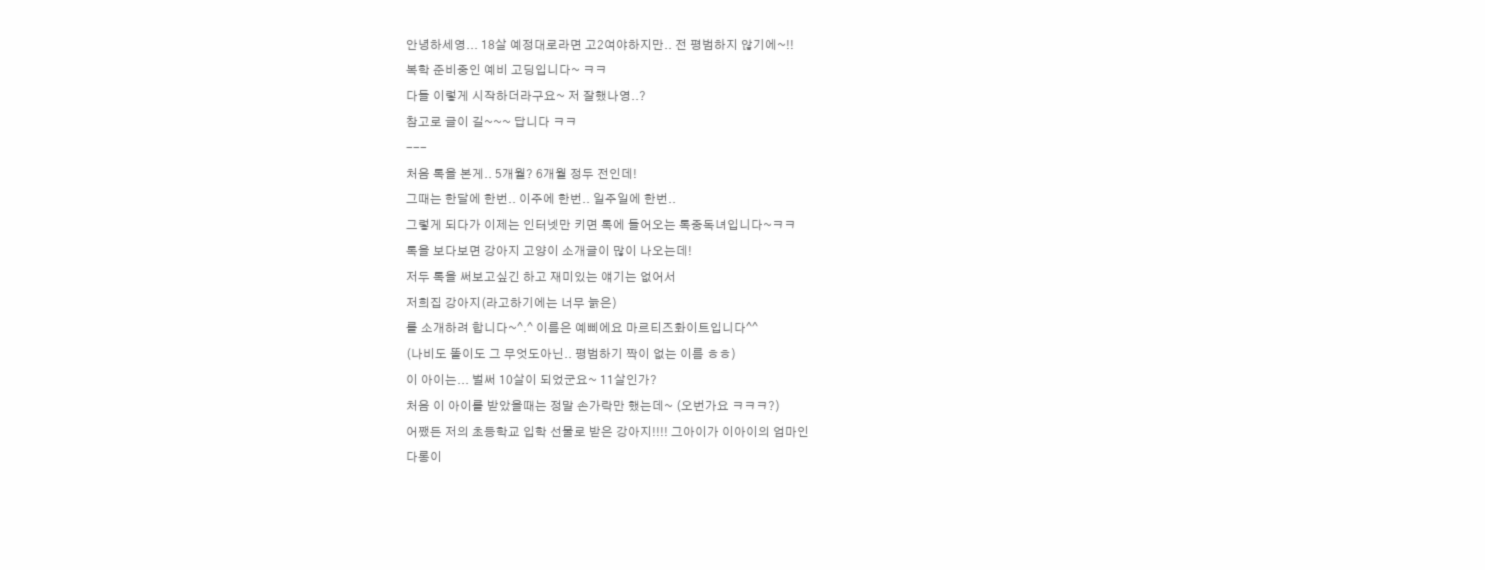안녕하세영... 18살 예정대로라면 고2여야하지만.. 전 평범하지 않기에~!!
복학 준비중인 예비 고딩입니다~ ㅋㅋ
다들 이렇게 시작하더라구요~ 저 잘했나영..?
참고로 글이 길~~~ 답니다 ㅋㅋ
---
처음 톡을 본게.. 5개월? 6개월 정두 전인데!
그때는 한달에 한번.. 이주에 한번.. 일주일에 한번..
그렇게 되다가 이제는 인터넷만 키면 톡에 들어오는 톡중독녀입니다~ㅋㅋ
톡을 보다보면 강아지 고양이 소개글이 많이 나오는데!
저두 톡을 써보고싶긴 하고 재미있는 얘기는 없어서
저희집 강아지(라고하기에는 너무 늙은)
를 소개하려 합니다~^.^ 이름은 예삐에요 마르티즈화이트입니다^^
(나비도 똘이도 그 무엇도아닌.. 평범하기 짝이 없는 이름 ㅎㅎ)
이 아이는... 벌써 10살이 되었군요~ 11살인가?
처음 이 아이를 받았을때는 정말 손가락만 했는데~ (오번가요 ㅋㅋㅋ?)
어쨌든 저의 초등학교 입학 선물로 받은 강아지!!!! 그아이가 이아이의 엄마인
다롱이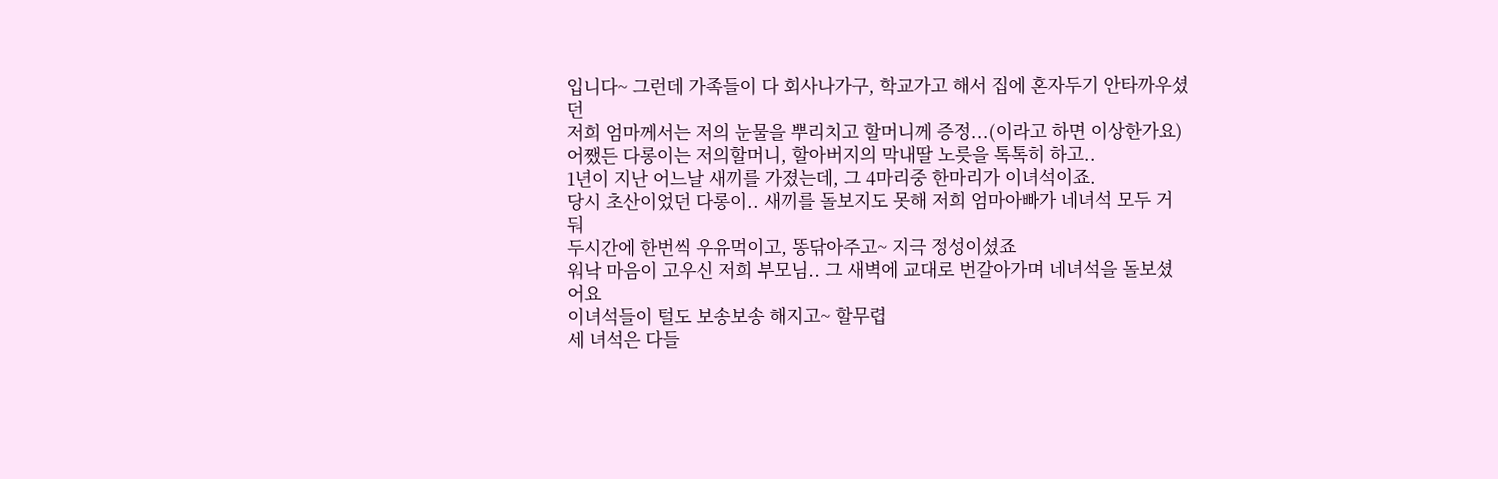입니다~ 그런데 가족들이 다 회사나가구, 학교가고 해서 집에 혼자두기 안타까우셨던
저희 엄마께서는 저의 눈물을 뿌리치고 할머니께 증정...(이라고 하면 이상한가요)
어쨌든 다롱이는 저의할머니, 할아버지의 막내딸 노릇을 톡톡히 하고..
1년이 지난 어느날 새끼를 가졌는데, 그 4마리중 한마리가 이녀석이죠.
당시 초산이었던 다롱이.. 새끼를 돌보지도 못해 저희 엄마아빠가 네녀석 모두 거둬
두시간에 한번씩 우유먹이고, 똥닦아주고~ 지극 정성이셨죠
워낙 마음이 고우신 저희 부모님.. 그 새벽에 교대로 번갈아가며 네녀석을 돌보셨어요
이녀석들이 털도 보송보송 해지고~ 할무렵
세 녀석은 다들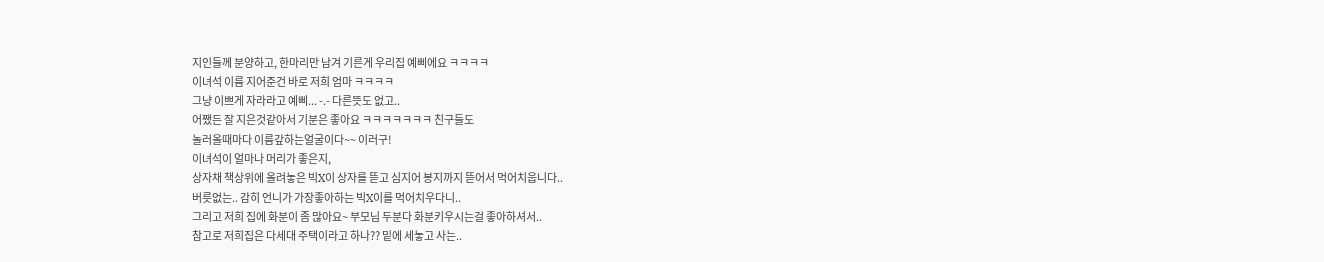지인들께 분양하고, 한마리만 남겨 기른게 우리집 예삐에요 ㅋㅋㅋㅋ
이녀석 이름 지어준건 바로 저희 엄마 ㅋㅋㅋㅋ
그냥 이쁘게 자라라고 예삐... -.- 다른뜻도 없고..
어쨌든 잘 지은것같아서 기분은 좋아요 ㅋㅋㅋㅋㅋㅋㅋ 친구들도
놀러올때마다 이름갚하는얼굴이다~~ 이러구!
이녀석이 얼마나 머리가 좋은지,
상자채 책상위에 올려놓은 빅X이 상자를 뜯고 심지어 봉지까지 뜯어서 먹어치웁니다..
버릇없는.. 감히 언니가 가장좋아하는 빅X이를 먹어치우다니..
그리고 저희 집에 화분이 좀 많아요~ 부모님 두분다 화분키우시는걸 좋아하셔서..
참고로 저희집은 다세대 주택이라고 하나?? 밑에 세놓고 사는..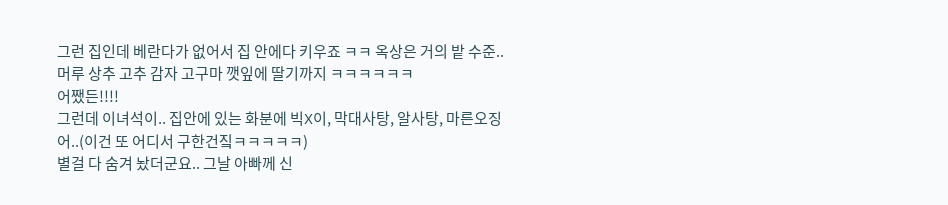그런 집인데 베란다가 없어서 집 안에다 키우죠 ㅋㅋ 옥상은 거의 밭 수준..
머루 상추 고추 감자 고구마 깻잎에 딸기까지 ㅋㅋㅋㅋㅋㅋ
어쨌든!!!!
그런데 이녀석이.. 집안에 있는 화분에 빅X이, 막대사탕, 알사탕, 마른오징어..(이건 또 어디서 구한건짘ㅋㅋㅋㅋㅋ)
별걸 다 숨겨 놨더군요.. 그날 아빠께 신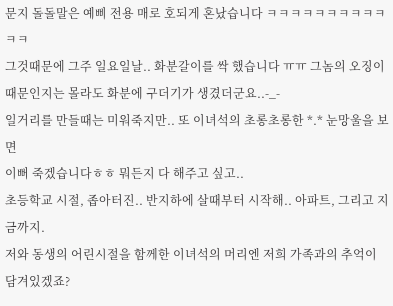문지 돌돌말은 예삐 전용 매로 호되게 혼났습니다 ㅋㅋㅋㅋㅋㅋㅋㅋㅋㅋㅋㅋ
그것때문에 그주 일요일날.. 화분갈이를 싹 했습니다 ㅠㅠ 그놈의 오징이때문인지는 몰라도 화분에 구더기가 생겼더군요..-_-
일거리를 만들때는 미워죽지만.. 또 이녀석의 초롱초롱한 *.* 눈망울을 보면
이뻐 죽겠습니다ㅎㅎ 뭐든지 다 해주고 싶고..
초등학교 시절, 좁아터진.. 반지하에 살때부터 시작해.. 아파트, 그리고 지금까지.
저와 동생의 어린시절을 함께한 이녀석의 머리엔 저희 가족과의 추억이 담겨있겠죠?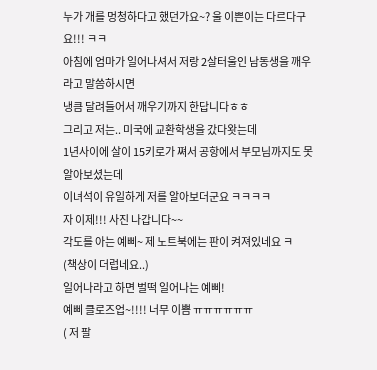누가 개를 멍청하다고 했던가요~? 울 이쁜이는 다르다구요!!! ㅋㅋ
아침에 엄마가 일어나셔서 저랑 2살터울인 남동생을 깨우라고 말씀하시면
냉큼 달려들어서 깨우기까지 한답니다ㅎㅎ
그리고 저는.. 미국에 교환학생을 갔다왓는데
1년사이에 살이 15키로가 쪄서 공항에서 부모님까지도 못알아보셨는데
이녀석이 유일하게 저를 알아보더군요 ㅋㅋㅋㅋ
자 이제!!! 사진 나갑니다~~
각도를 아는 예삐~ 제 노트북에는 판이 켜져있네요 ㅋ
(책상이 더럽네요..)
일어나라고 하면 벌떡 일어나는 예삐!
예삐 클로즈업~!!!! 너무 이쁨 ㅠㅠㅠㅠㅠㅠ
( 저 팔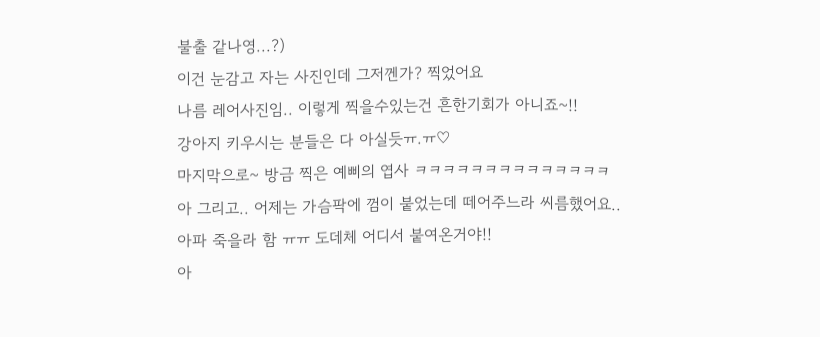불출 같나영...?)
이건 눈감고 자는 사진인데 그저껜가? 찍었어요
나름 레어사진임.. 이렇게 찍을수있는건 흔한기회가 아니죠~!!
강아지 키우시는 분들은 다 아실듯ㅠ.ㅠ♡
마지막으로~ 방금 찍은 예삐의 엽사 ㅋㅋㅋㅋㅋㅋㅋㅋㅋㅋㅋㅋㅋㅋ
아 그리고.. 어제는 가슴팍에 껌이 붙었는데 떼어주느라 씨름했어요..
아파 죽을라 함 ㅠㅠ 도데체 어디서 붙여온거야!!
아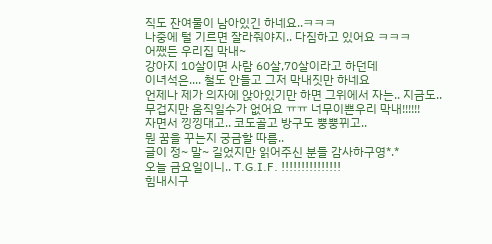직도 잔여물이 남아있긴 하네요..ㅋㅋㅋ
나중에 털 기르면 잘라줘야지.. 다짐하고 있어요 ㅋㅋㅋ
어쨌든 우리집 막내~
강아지 10살이면 사람 60살,70살이라고 하던데
이녀석은.... 철도 안들고 그저 막내짓만 하네요
언제나 제가 의자에 앉아있기만 하면 그위에서 자는.. 지금도..
무겁지만 움직일수가 없어요 ㅠㅠ 너무이쁜우리 막내!!!!!!
자면서 낑낑대고.. 코도골고 방구도 뿡뿡뀌고..
뭔 꿈을 꾸는지 궁금할 따름..
글이 정~ 말~ 길었지만 읽어주신 분들 감사하구영*.*
오늘 금요일이니.. T.G.I.F. !!!!!!!!!!!!!!!
힘내시구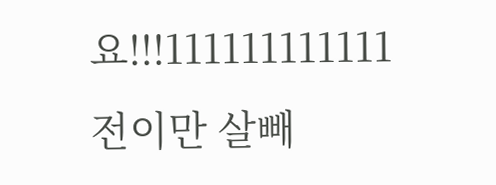요!!!111111111111
전이만 살빼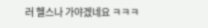러 헬스나 가야겠네요 ㅋㅋㅋ